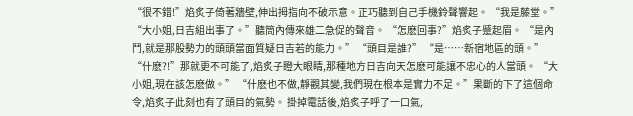“很不錯!”焰炙子倚著牆壁,伸出拇指向不破示意。正巧聽到自己手機鈴聲響起。 “我是藤堂。” “大小姐,日吉組出事了。”聽筒內傳來雄二急促的聲音。 “怎麽回事?”焰炙子蹙起眉。 “是內鬥,就是那股勢力的頭頭當面質疑日吉若的能力。” “頭目是誰?” “是……新宿地區的頭。” “什麽?!”那就更不可能了,焰炙子瞪大眼睛,那種地方日吉向天怎麽可能讓不忠心的人當頭。 “大小姐,現在該怎麽做。” “什麽也不做,靜觀其變,我們現在根本是實力不足。”果斷的下了這個命令,焰炙子此刻也有了頭目的氣勢。 掛掉電話後,焰炙子呼了一口氣,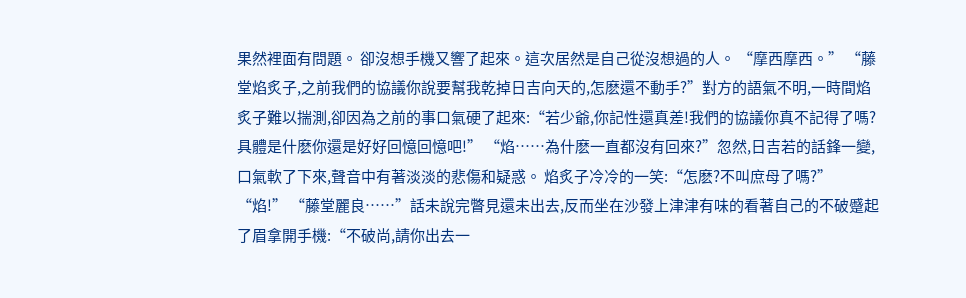果然裡面有問題。 卻沒想手機又響了起來。這次居然是自己從沒想過的人。 “摩西摩西。” “藤堂焰炙子,之前我們的協議你說要幫我乾掉日吉向天的,怎麽還不動手?”對方的語氣不明,一時間焰炙子難以揣測,卻因為之前的事口氣硬了起來:“若少爺,你記性還真差!我們的協議你真不記得了嗎?具體是什麽你還是好好回憶回憶吧!” “焰……為什麽一直都沒有回來?”忽然,日吉若的話鋒一變,口氣軟了下來,聲音中有著淡淡的悲傷和疑惑。 焰炙子冷冷的一笑:“怎麽?不叫庶母了嗎?” “焰!” “藤堂麗良……”話未說完瞥見還未出去,反而坐在沙發上津津有味的看著自己的不破蹙起了眉拿開手機:“不破尚,請你出去一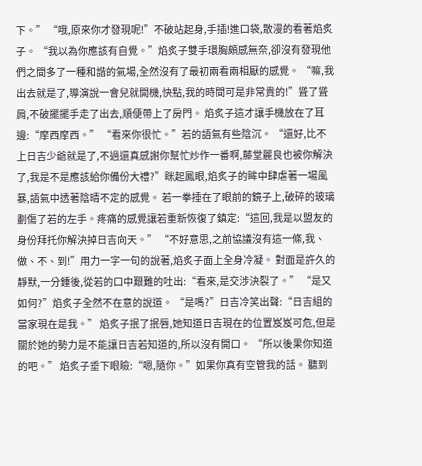下。” “哦,原來你才發現呢!”不破站起身,手插!進口袋,散漫的看著焰炙子。 “我以為你應該有自覺。”焰炙子雙手環胸頗感無奈,卻沒有發現他們之間多了一種和諧的氣場,全然沒有了最初兩看兩相厭的感覺。 “嘛,我出去就是了,導演說一會兒就開機,快點,我的時間可是非常貴的!”聳了聳肩,不破擺擺手走了出去,順便帶上了房門。 焰炙子這才讓手機放在了耳邊:“摩西摩西。” “看來你很忙。”若的語氣有些陰沉。 “還好,比不上日吉少爺就是了,不過還真感謝你幫忙炒作一番啊,藤堂麗良也被你解決了,我是不是應該給你備份大禮?”眯起鳳眼,焰炙子的眸中肆虐著一場風暴,語氣中透著陰晴不定的感覺。 若一拳捶在了眼前的鏡子上,破碎的玻璃劃傷了若的左手。疼痛的感覺讓若重新恢復了鎮定:“這回,我是以盟友的身份拜托你解決掉日吉向天。” “不好意思,之前協議沒有這一條,我、做、不、到!”用力一字一句的說著,焰炙子面上全身冷凝。 對面是許久的靜默,一分鍾後,從若的口中艱難的吐出:“看來,是交涉決裂了。” “是又如何?”焰炙子全然不在意的說道。 “是嗎?”日吉冷笑出聲:“日吉組的當家現在是我。” 焰炙子抿了抿唇,她知道日吉現在的位置岌岌可危,但是關於她的勢力是不能讓日吉若知道的,所以沒有開口。 “所以後果你知道的吧。” 焰炙子垂下眼瞼:“嗯,隨你。”如果你真有空管我的話。 聽到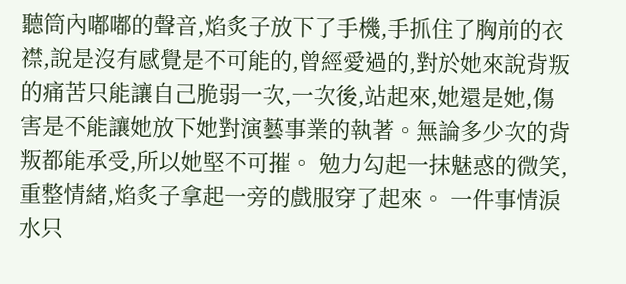聽筒內嘟嘟的聲音,焰炙子放下了手機,手抓住了胸前的衣襟,說是沒有感覺是不可能的,曾經愛過的,對於她來說背叛的痛苦只能讓自己脆弱一次,一次後,站起來,她還是她,傷害是不能讓她放下她對演藝事業的執著。無論多少次的背叛都能承受,所以她堅不可摧。 勉力勾起一抹魅惑的微笑,重整情緒,焰炙子拿起一旁的戲服穿了起來。 一件事情淚水只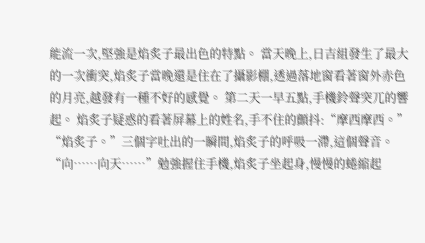能流一次,堅強是焰炙子最出色的特點。 當天晚上,日吉組發生了最大的一次衝突,焰炙子當晚還是住在了攝影棚,透過落地窗看著窗外赤色的月亮,越發有一種不好的感覺。 第二天一早五點,手機鈴聲突兀的響起。 焰炙子疑惑的看著屏幕上的姓名,手不住的顫抖:“摩西摩西。” “焰炙子。”三個字吐出的一瞬間,焰炙子的呼吸一滯,這個聲音。 “向……向天……”勉強握住手機,焰炙子坐起身,慢慢的蜷縮起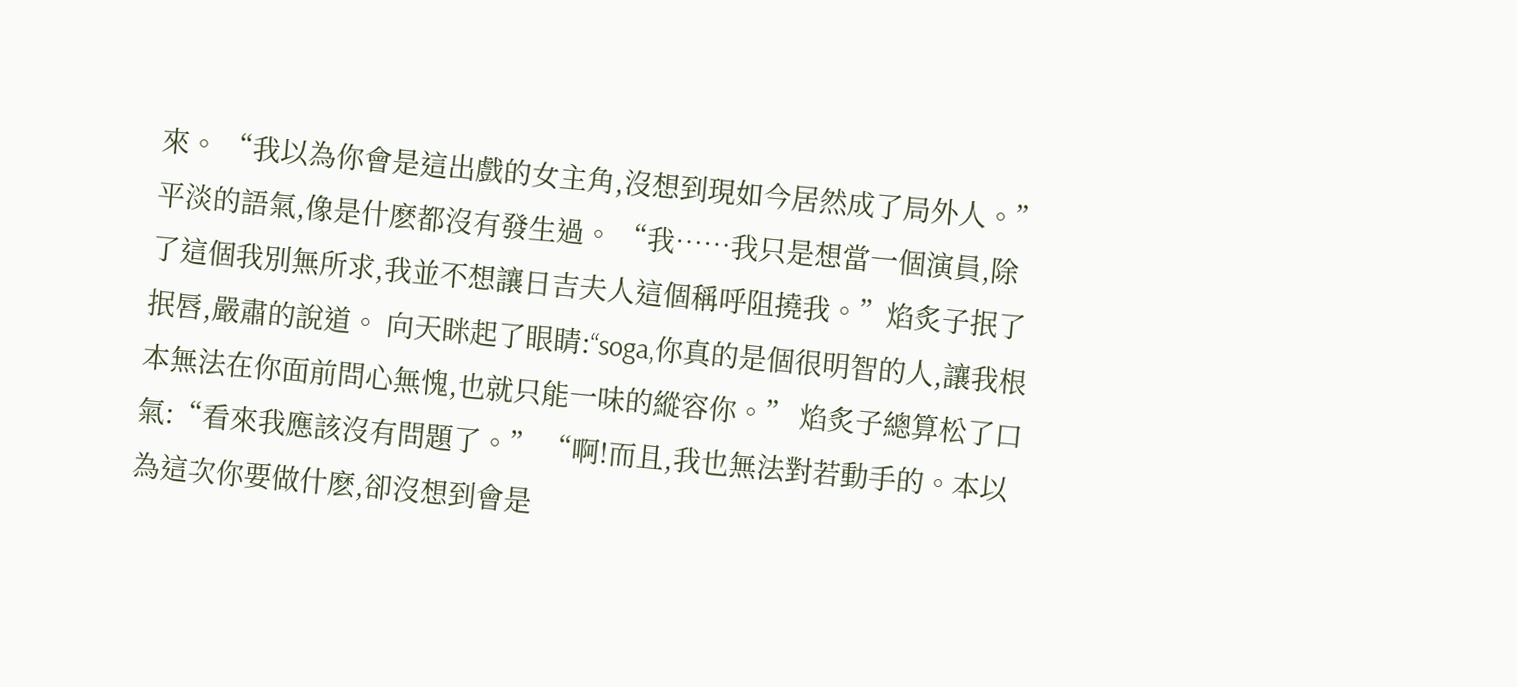來。 “我以為你會是這出戲的女主角,沒想到現如今居然成了局外人。”平淡的語氣,像是什麽都沒有發生過。 “我……我只是想當一個演員,除了這個我別無所求,我並不想讓日吉夫人這個稱呼阻撓我。”焰炙子抿了抿唇,嚴肅的說道。 向天眯起了眼睛:“soga,你真的是個很明智的人,讓我根本無法在你面前問心無愧,也就只能一味的縱容你。” 焰炙子總算松了口氣:“看來我應該沒有問題了。” “啊!而且,我也無法對若動手的。本以為這次你要做什麽,卻沒想到會是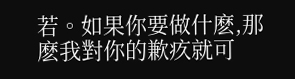若。如果你要做什麽,那麽我對你的歉疚就可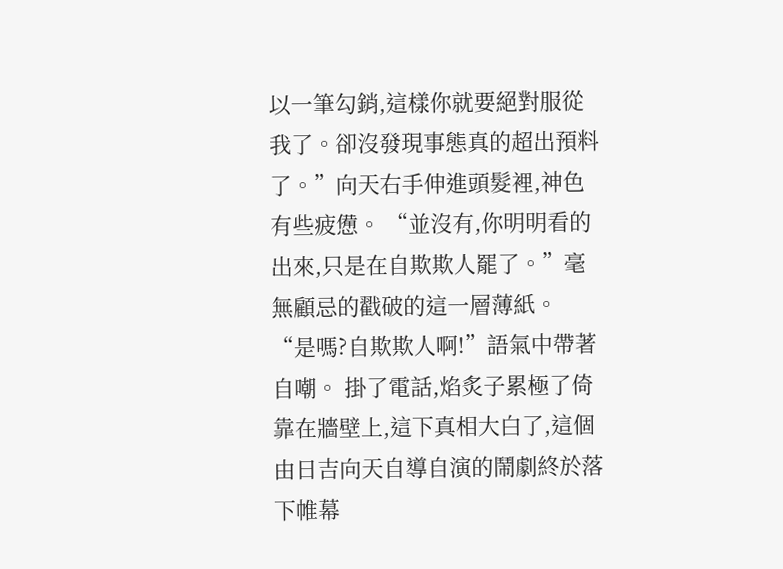以一筆勾銷,這樣你就要絕對服從我了。卻沒發現事態真的超出預料了。”向天右手伸進頭髮裡,神色有些疲憊。 “並沒有,你明明看的出來,只是在自欺欺人罷了。”毫無顧忌的戳破的這一層薄紙。 “是嗎?自欺欺人啊!”語氣中帶著自嘲。 掛了電話,焰炙子累極了倚靠在牆壁上,這下真相大白了,這個由日吉向天自導自演的鬧劇終於落下帷幕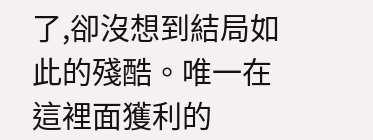了,卻沒想到結局如此的殘酷。唯一在這裡面獲利的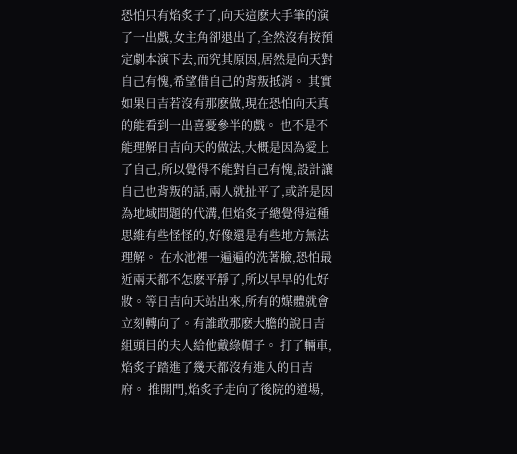恐怕只有焰炙子了,向天這麽大手筆的演了一出戲,女主角卻退出了,全然沒有按預定劇本演下去,而究其原因,居然是向天對自己有愧,希望借自己的背叛抵消。 其實如果日吉若沒有那麽做,現在恐怕向天真的能看到一出喜憂參半的戲。 也不是不能理解日吉向天的做法,大概是因為愛上了自己,所以覺得不能對自己有愧,設計讓自己也背叛的話,兩人就扯平了,或許是因為地域問題的代溝,但焰炙子總覺得這種思維有些怪怪的,好像還是有些地方無法理解。 在水池裡一遍遍的洗著臉,恐怕最近兩天都不怎麽平靜了,所以早早的化好妝。等日吉向天站出來,所有的媒體就會立刻轉向了。有誰敢那麽大膽的說日吉組頭目的夫人給他戴綠帽子。 打了輛車,焰炙子踏進了幾天都沒有進入的日吉府。 推開門,焰炙子走向了後院的道場,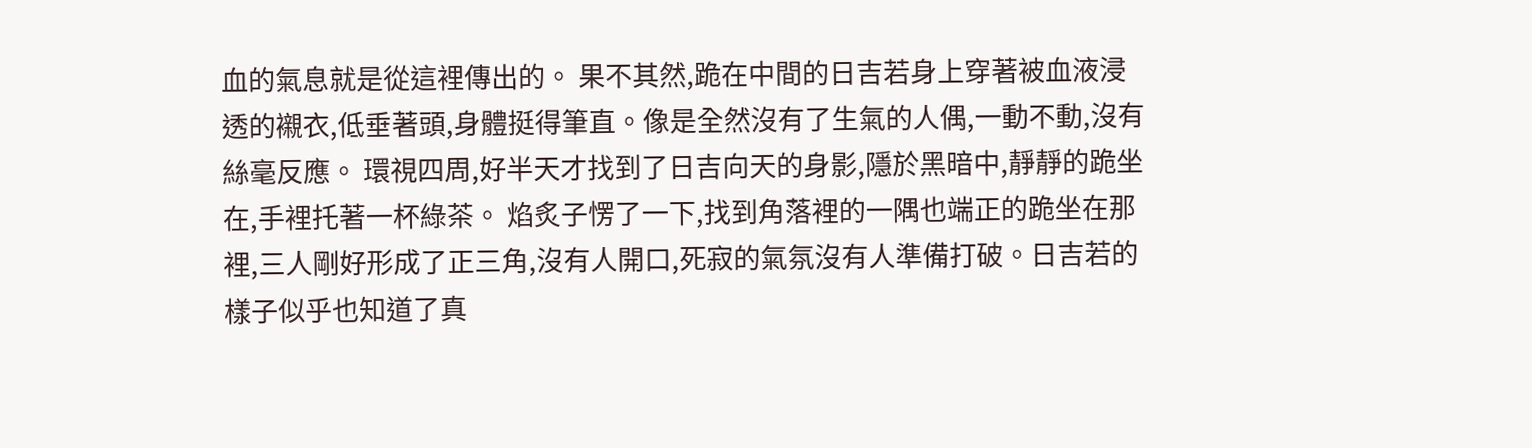血的氣息就是從這裡傳出的。 果不其然,跪在中間的日吉若身上穿著被血液浸透的襯衣,低垂著頭,身體挺得筆直。像是全然沒有了生氣的人偶,一動不動,沒有絲毫反應。 環視四周,好半天才找到了日吉向天的身影,隱於黑暗中,靜靜的跪坐在,手裡托著一杯綠茶。 焰炙子愣了一下,找到角落裡的一隅也端正的跪坐在那裡,三人剛好形成了正三角,沒有人開口,死寂的氣氛沒有人準備打破。日吉若的樣子似乎也知道了真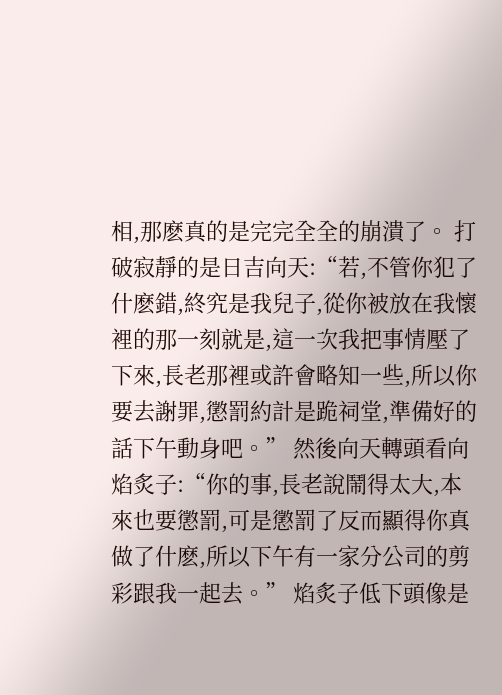相,那麽真的是完完全全的崩潰了。 打破寂靜的是日吉向天:“若,不管你犯了什麽錯,終究是我兒子,從你被放在我懷裡的那一刻就是,這一次我把事情壓了下來,長老那裡或許會略知一些,所以你要去謝罪,懲罰約計是跪祠堂,準備好的話下午動身吧。” 然後向天轉頭看向焰炙子:“你的事,長老說鬧得太大,本來也要懲罰,可是懲罰了反而顯得你真做了什麽,所以下午有一家分公司的剪彩跟我一起去。” 焰炙子低下頭像是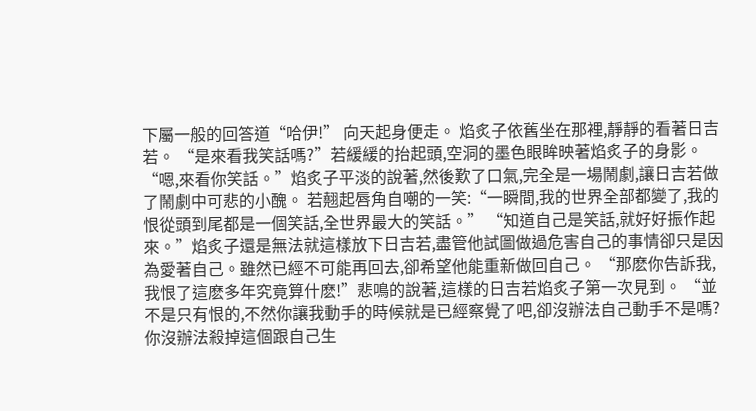下屬一般的回答道“哈伊!” 向天起身便走。 焰炙子依舊坐在那裡,靜靜的看著日吉若。 “是來看我笑話嗎?”若緩緩的抬起頭,空洞的墨色眼眸映著焰炙子的身影。 “嗯,來看你笑話。”焰炙子平淡的說著,然後歎了口氣,完全是一場鬧劇,讓日吉若做了鬧劇中可悲的小醜。 若翹起唇角自嘲的一笑:“一瞬間,我的世界全部都變了,我的恨從頭到尾都是一個笑話,全世界最大的笑話。” “知道自己是笑話,就好好振作起來。”焰炙子還是無法就這樣放下日吉若,盡管他試圖做過危害自己的事情卻只是因為愛著自己。雖然已經不可能再回去,卻希望他能重新做回自己。 “那麽你告訴我,我恨了這麽多年究竟算什麽!”悲鳴的說著,這樣的日吉若焰炙子第一次見到。 “並不是只有恨的,不然你讓我動手的時候就是已經察覺了吧,卻沒辦法自己動手不是嗎?你沒辦法殺掉這個跟自己生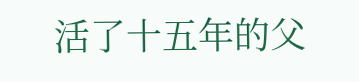活了十五年的父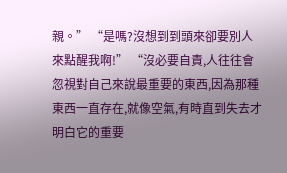親。” “是嗎?沒想到到頭來卻要別人來點醒我啊!” “沒必要自責,人往往會忽視對自己來說最重要的東西,因為那種東西一直存在,就像空氣,有時直到失去才明白它的重要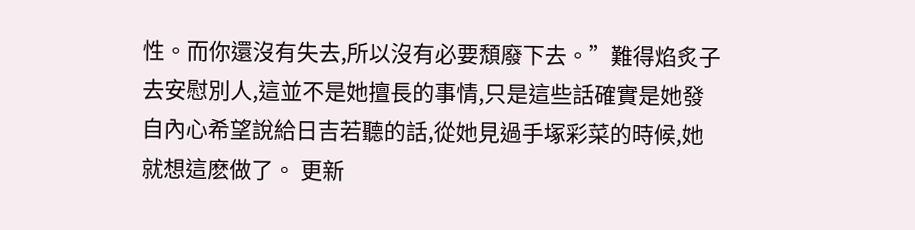性。而你還沒有失去,所以沒有必要頹廢下去。”難得焰炙子去安慰別人,這並不是她擅長的事情,只是這些話確實是她發自內心希望說給日吉若聽的話,從她見過手塚彩菜的時候,她就想這麽做了。 更新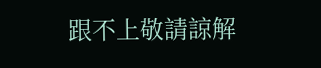跟不上敬請諒解